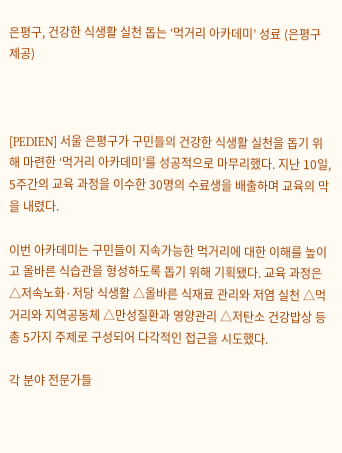은평구, 건강한 식생활 실천 돕는 ‘먹거리 아카데미’ 성료 (은평구 제공)



[PEDIEN] 서울 은평구가 구민들의 건강한 식생활 실천을 돕기 위해 마련한 ‘먹거리 아카데미’를 성공적으로 마무리했다. 지난 10일, 5주간의 교육 과정을 이수한 30명의 수료생을 배출하며 교육의 막을 내렸다.

이번 아카데미는 구민들이 지속가능한 먹거리에 대한 이해를 높이고 올바른 식습관을 형성하도록 돕기 위해 기획됐다. 교육 과정은 △저속노화·저당 식생활 △올바른 식재료 관리와 저염 실천 △먹거리와 지역공동체 △만성질환과 영양관리 △저탄소 건강밥상 등 총 5가지 주제로 구성되어 다각적인 접근을 시도했다.

각 분야 전문가들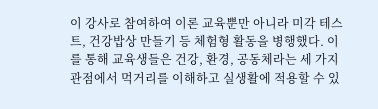이 강사로 참여하여 이론 교육뿐만 아니라 미각 테스트, 건강밥상 만들기 등 체험형 활동을 병행했다. 이를 통해 교육생들은 건강, 환경, 공동체라는 세 가지 관점에서 먹거리를 이해하고 실생활에 적용할 수 있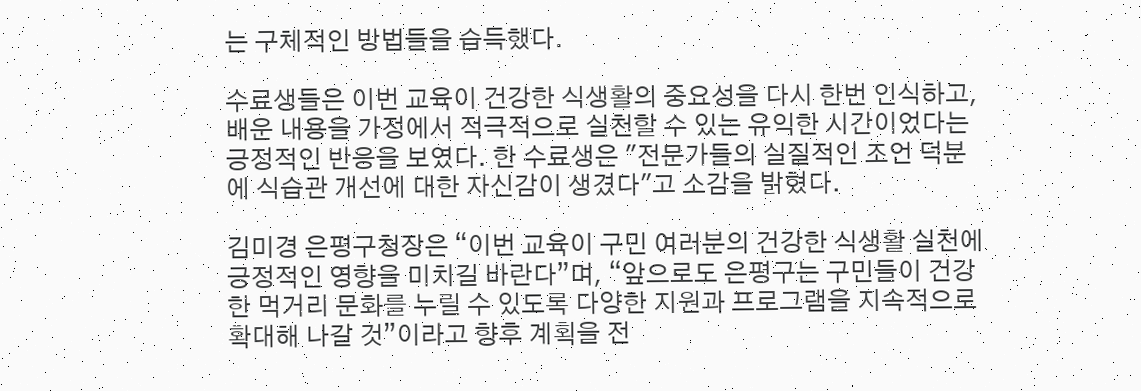는 구체적인 방법들을 습득했다.

수료생들은 이번 교육이 건강한 식생활의 중요성을 다시 한번 인식하고, 배운 내용을 가정에서 적극적으로 실천할 수 있는 유익한 시간이었다는 긍정적인 반응을 보였다. 한 수료생은 "전문가들의 실질적인 조언 덕분에 식습관 개선에 대한 자신감이 생겼다"고 소감을 밝혔다.

김미경 은평구청장은 “이번 교육이 구민 여러분의 건강한 식생활 실천에 긍정적인 영향을 미치길 바란다”며, “앞으로도 은평구는 구민들이 건강한 먹거리 문화를 누릴 수 있도록 다양한 지원과 프로그램을 지속적으로 확대해 나갈 것”이라고 향후 계획을 전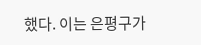했다. 이는 은평구가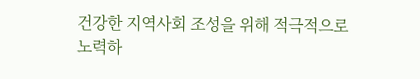건강한 지역사회 조성을 위해 적극적으로 노력하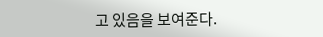고 있음을 보여준다.